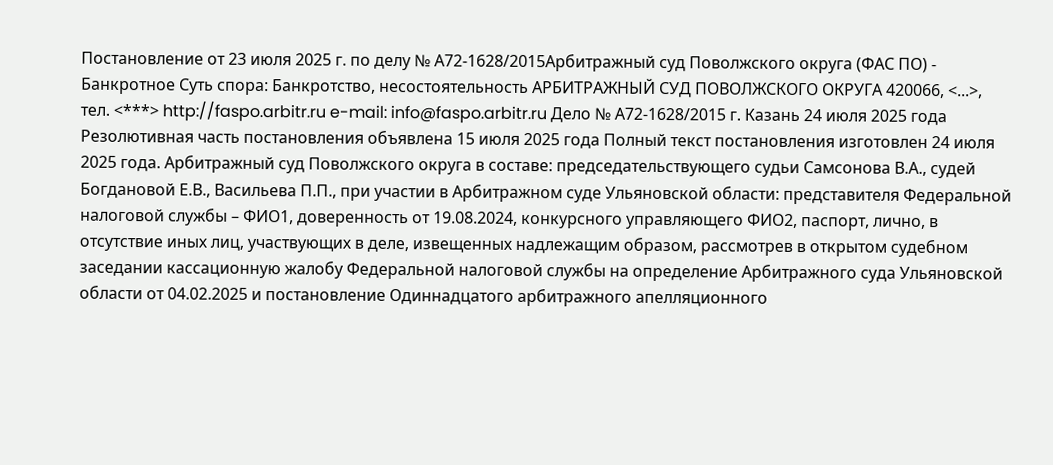Постановление от 23 июля 2025 г. по делу № А72-1628/2015Арбитражный суд Поволжского округа (ФАС ПО) - Банкротное Суть спора: Банкротство, несостоятельность АРБИТРАЖНЫЙ СУД ПОВОЛЖСКОГО ОКРУГА 420066, <...>, тел. <***> http://faspo.arbitr.ru e-mail: info@faspo.arbitr.ru Дело № А72-1628/2015 г. Казань 24 июля 2025 года Резолютивная часть постановления объявлена 15 июля 2025 года Полный текст постановления изготовлен 24 июля 2025 года. Арбитражный суд Поволжского округа в составе: председательствующего судьи Самсонова В.А., судей Богдановой Е.В., Васильева П.П., при участии в Арбитражном суде Ульяновской области: представителя Федеральной налоговой службы – ФИО1, доверенность от 19.08.2024, конкурсного управляющего ФИО2, паспорт, лично, в отсутствие иных лиц, участвующих в деле, извещенных надлежащим образом, рассмотрев в открытом судебном заседании кассационную жалобу Федеральной налоговой службы на определение Арбитражного суда Ульяновской области от 04.02.2025 и постановление Одиннадцатого арбитражного апелляционного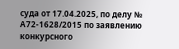суда от 17.04.2025, по делу № А72-1628/2015 по заявлению конкурсного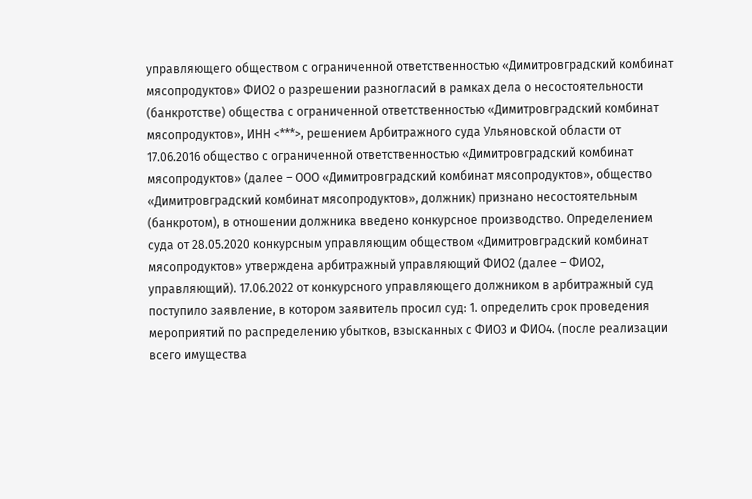управляющего обществом с ограниченной ответственностью «Димитровградский комбинат мясопродуктов» ФИО2 о разрешении разногласий в рамках дела о несостоятельности (банкротстве) общества с ограниченной ответственностью «Димитровградский комбинат мясопродуктов», ИНН <***>, решением Арбитражного суда Ульяновской области от 17.06.2016 общество с ограниченной ответственностью «Димитровградский комбинат мясопродуктов» (далее – ООО «Димитровградский комбинат мясопродуктов», общество «Димитровградский комбинат мясопродуктов», должник) признано несостоятельным (банкротом), в отношении должника введено конкурсное производство. Определением суда от 28.05.2020 конкурсным управляющим обществом «Димитровградский комбинат мясопродуктов» утверждена арбитражный управляющий ФИО2 (далее – ФИО2, управляющий). 17.06.2022 от конкурсного управляющего должником в арбитражный суд поступило заявление, в котором заявитель просил суд: 1. определить срок проведения мероприятий по распределению убытков, взысканных с ФИО3 и ФИО4. (после реализации всего имущества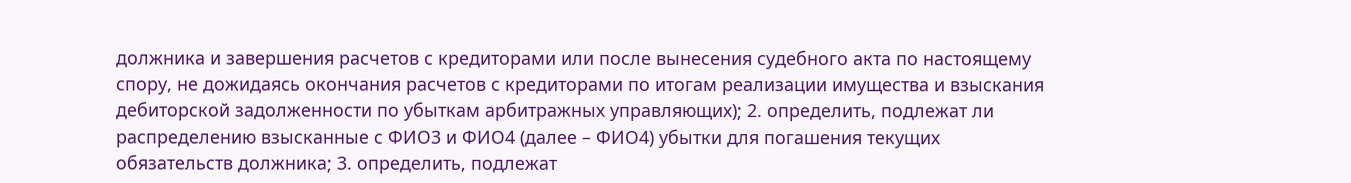должника и завершения расчетов с кредиторами или после вынесения судебного акта по настоящему спору, не дожидаясь окончания расчетов с кредиторами по итогам реализации имущества и взыскания дебиторской задолженности по убыткам арбитражных управляющих); 2. определить, подлежат ли распределению взысканные с ФИО3 и ФИО4 (далее – ФИО4) убытки для погашения текущих обязательств должника; 3. определить, подлежат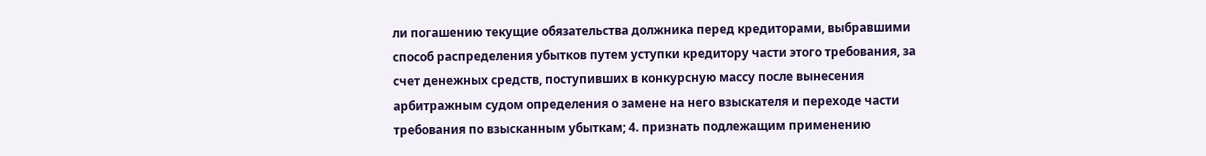ли погашению текущие обязательства должника перед кредиторами, выбравшими способ распределения убытков путем уступки кредитору части этого требования, за счет денежных средств, поступивших в конкурсную массу после вынесения арбитражным судом определения о замене на него взыскателя и переходе части требования по взысканным убыткам; 4. признать подлежащим применению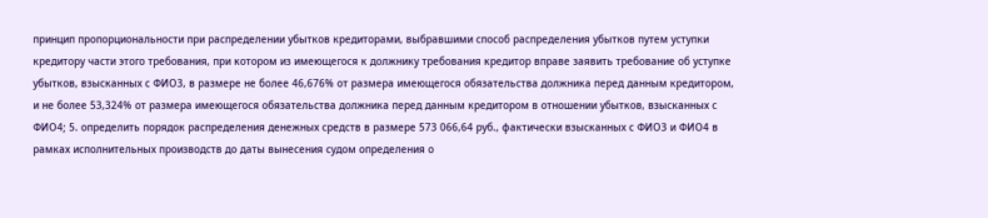принцип пропорциональности при распределении убытков кредиторами, выбравшими способ распределения убытков путем уступки кредитору части этого требования, при котором из имеющегося к должнику требования кредитор вправе заявить требование об уступке убытков, взысканных с ФИО3, в размере не более 46,676% от размера имеющегося обязательства должника перед данным кредитором, и не более 53,324% от размера имеющегося обязательства должника перед данным кредитором в отношении убытков, взысканных с ФИО4; 5. определить порядок распределения денежных средств в размере 573 066,64 руб., фактически взысканных с ФИО3 и ФИО4 в рамках исполнительных производств до даты вынесения судом определения о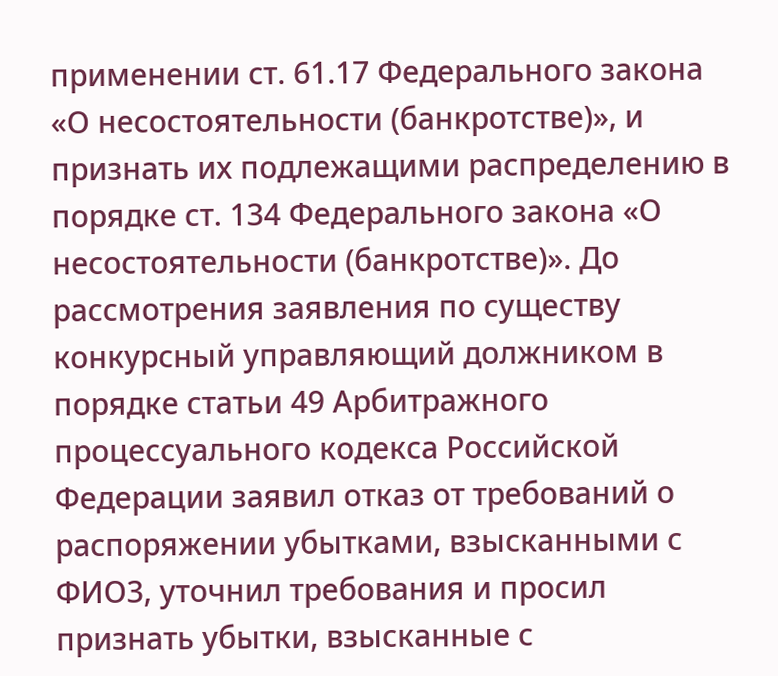применении ст. 61.17 Федерального закона «О несостоятельности (банкротстве)», и признать их подлежащими распределению в порядке ст. 134 Федерального закона «О несостоятельности (банкротстве)». До рассмотрения заявления по существу конкурсный управляющий должником в порядке статьи 49 Арбитражного процессуального кодекса Российской Федерации заявил отказ от требований о распоряжении убытками, взысканными с ФИО3, уточнил требования и просил признать убытки, взысканные с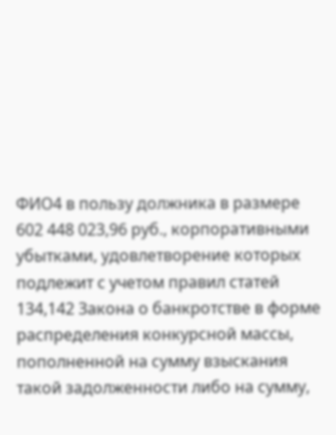ФИО4 в пользу должника в размере 602 448 023,96 руб., корпоративными убытками, удовлетворение которых подлежит с учетом правил статей 134,142 Закона о банкротстве в форме распределения конкурсной массы, пополненной на сумму взыскания такой задолженности либо на сумму,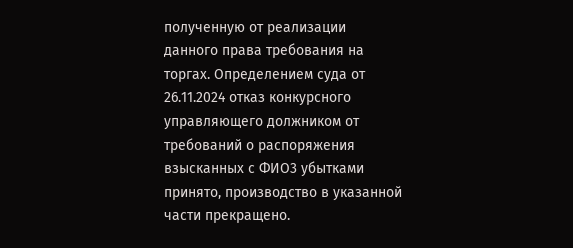полученную от реализации данного права требования на торгах. Определением суда от 26.11.2024 отказ конкурсного управляющего должником от требований о распоряжения взысканных с ФИО3 убытками принято, производство в указанной части прекращено.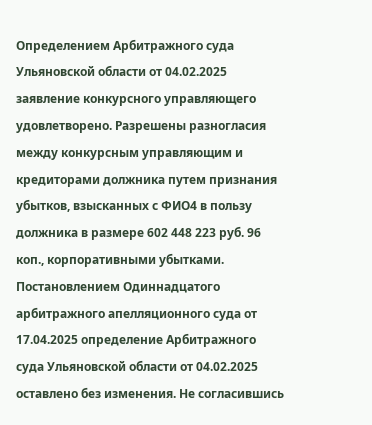Определением Арбитражного суда Ульяновской области от 04.02.2025 заявление конкурсного управляющего удовлетворено. Разрешены разногласия между конкурсным управляющим и кредиторами должника путем признания убытков, взысканных с ФИО4 в пользу должника в размере 602 448 223 руб. 96 коп., корпоративными убытками. Постановлением Одиннадцатого арбитражного апелляционного суда от 17.04.2025 определение Арбитражного суда Ульяновской области от 04.02.2025 оставлено без изменения. Не согласившись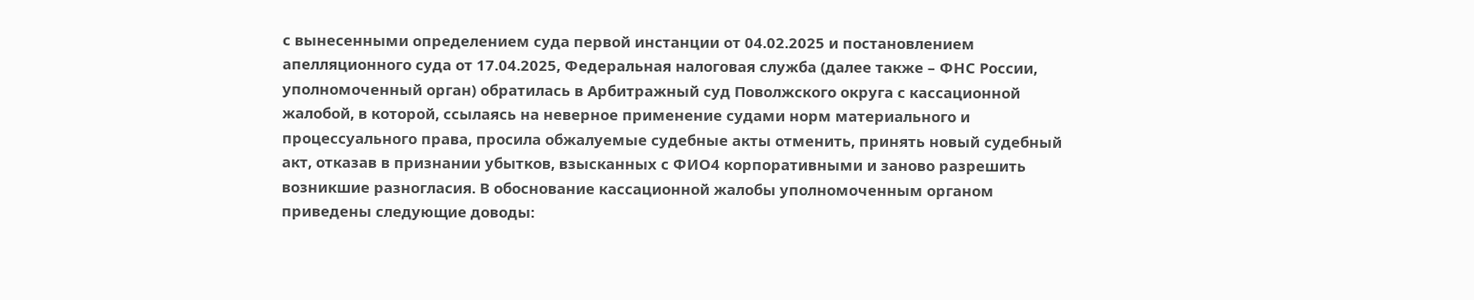с вынесенными определением суда первой инстанции от 04.02.2025 и постановлением апелляционного суда от 17.04.2025, Федеральная налоговая служба (далее также – ФНС России, уполномоченный орган) обратилась в Арбитражный суд Поволжского округа с кассационной жалобой, в которой, ссылаясь на неверное применение судами норм материального и процессуального права, просила обжалуемые судебные акты отменить, принять новый судебный акт, отказав в признании убытков, взысканных с ФИО4 корпоративными и заново разрешить возникшие разногласия. В обоснование кассационной жалобы уполномоченным органом приведены следующие доводы: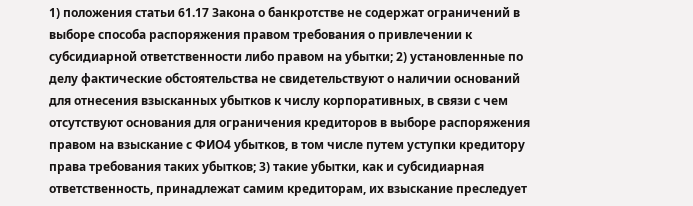1) положения статьи 61.17 Закона о банкротстве не содержат ограничений в выборе способа распоряжения правом требования о привлечении к субсидиарной ответственности либо правом на убытки; 2) установленные по делу фактические обстоятельства не свидетельствуют о наличии оснований для отнесения взысканных убытков к числу корпоративных, в связи с чем отсутствуют основания для ограничения кредиторов в выборе распоряжения правом на взыскание с ФИО4 убытков, в том числе путем уступки кредитору права требования таких убытков; 3) такие убытки, как и субсидиарная ответственность, принадлежат самим кредиторам, их взыскание преследует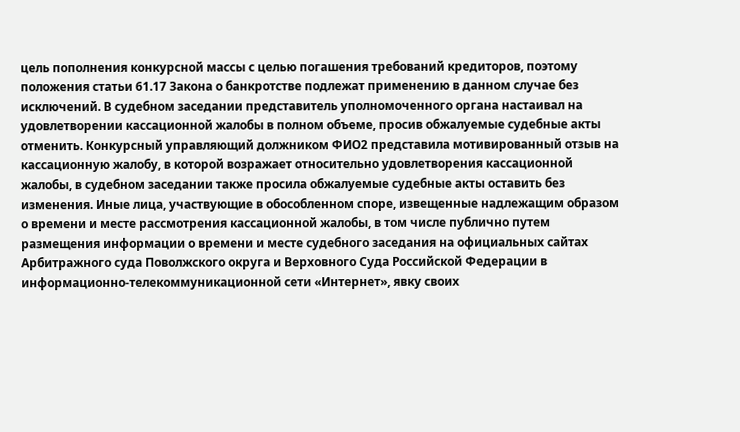цель пополнения конкурсной массы с целью погашения требований кредиторов, поэтому положения статьи 61.17 Закона о банкротстве подлежат применению в данном случае без исключений. В судебном заседании представитель уполномоченного органа настаивал на удовлетворении кассационной жалобы в полном объеме, просив обжалуемые судебные акты отменить. Конкурсный управляющий должником ФИО2 представила мотивированный отзыв на кассационную жалобу, в которой возражает относительно удовлетворения кассационной жалобы, в судебном заседании также просила обжалуемые судебные акты оставить без изменения. Иные лица, участвующие в обособленном споре, извещенные надлежащим образом о времени и месте рассмотрения кассационной жалобы, в том числе публично путем размещения информации о времени и месте судебного заседания на официальных сайтах Арбитражного суда Поволжского округа и Верховного Суда Российской Федерации в информационно-телекоммуникационной сети «Интернет», явку своих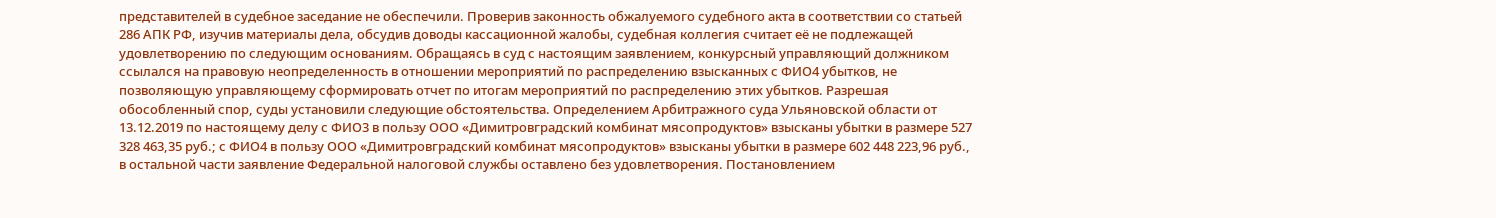представителей в судебное заседание не обеспечили. Проверив законность обжалуемого судебного акта в соответствии со статьей 286 АПК РФ, изучив материалы дела, обсудив доводы кассационной жалобы, судебная коллегия считает её не подлежащей удовлетворению по следующим основаниям. Обращаясь в суд с настоящим заявлением, конкурсный управляющий должником ссылался на правовую неопределенность в отношении мероприятий по распределению взысканных с ФИО4 убытков, не позволяющую управляющему сформировать отчет по итогам мероприятий по распределению этих убытков. Разрешая обособленный спор, суды установили следующие обстоятельства. Определением Арбитражного суда Ульяновской области от 13.12.2019 по настоящему делу с ФИО3 в пользу ООО «Димитровградский комбинат мясопродуктов» взысканы убытки в размере 527 328 463,35 руб.; с ФИО4 в пользу ООО «Димитровградский комбинат мясопродуктов» взысканы убытки в размере 602 448 223,96 руб., в остальной части заявление Федеральной налоговой службы оставлено без удовлетворения. Постановлением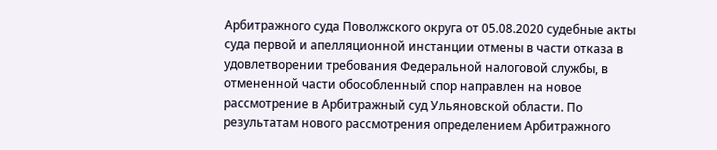Арбитражного суда Поволжского округа от 05.08.2020 судебные акты суда первой и апелляционной инстанции отмены в части отказа в удовлетворении требования Федеральной налоговой службы, в отмененной части обособленный спор направлен на новое рассмотрение в Арбитражный суд Ульяновской области. По результатам нового рассмотрения определением Арбитражного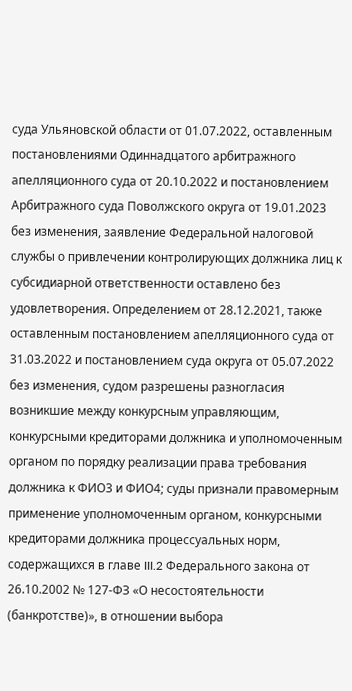суда Ульяновской области от 01.07.2022, оставленным постановлениями Одиннадцатого арбитражного апелляционного суда от 20.10.2022 и постановлением Арбитражного суда Поволжского округа от 19.01.2023 без изменения, заявление Федеральной налоговой службы о привлечении контролирующих должника лиц к субсидиарной ответственности оставлено без удовлетворения. Определением от 28.12.2021, также оставленным постановлением апелляционного суда от 31.03.2022 и постановлением суда округа от 05.07.2022 без изменения, судом разрешены разногласия возникшие между конкурсным управляющим, конкурсными кредиторами должника и уполномоченным органом по порядку реализации права требования должника к ФИО3 и ФИО4; суды признали правомерным применение уполномоченным органом, конкурсными кредиторами должника процессуальных норм, содержащихся в главе III.2 Федерального закона от 26.10.2002 № 127-ФЗ «О несостоятельности (банкротстве)», в отношении выбора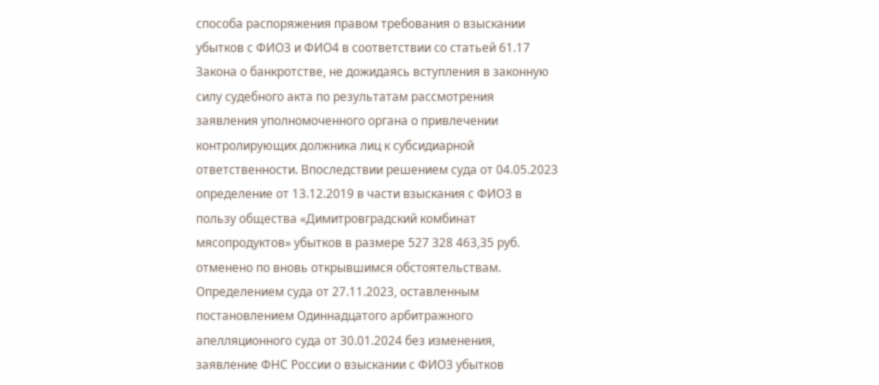способа распоряжения правом требования о взыскании убытков с ФИО3 и ФИО4 в соответствии со статьей 61.17 Закона о банкротстве, не дожидаясь вступления в законную силу судебного акта по результатам рассмотрения заявления уполномоченного органа о привлечении контролирующих должника лиц к субсидиарной ответственности. Впоследствии решением суда от 04.05.2023 определение от 13.12.2019 в части взыскания с ФИО3 в пользу общества «Димитровградский комбинат мясопродуктов» убытков в размере 527 328 463,35 руб. отменено по вновь открывшимся обстоятельствам. Определением суда от 27.11.2023, оставленным постановлением Одиннадцатого арбитражного апелляционного суда от 30.01.2024 без изменения, заявление ФНС России о взыскании с ФИО3 убытков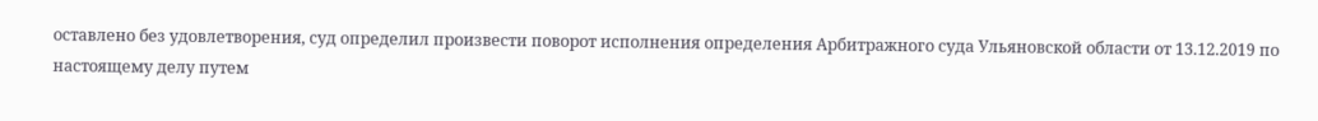оставлено без удовлетворения, суд определил произвести поворот исполнения определения Арбитражного суда Ульяновской области от 13.12.2019 по настоящему делу путем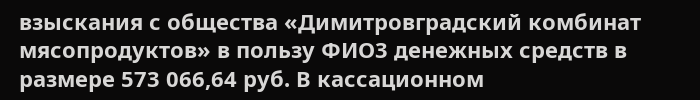взыскания с общества «Димитровградский комбинат мясопродуктов» в пользу ФИО3 денежных средств в размере 573 066,64 руб. В кассационном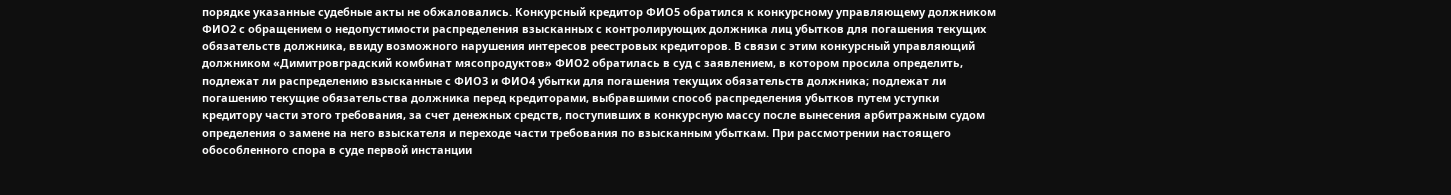порядке указанные судебные акты не обжаловались. Конкурсный кредитор ФИО5 обратился к конкурсному управляющему должником ФИО2 с обращением о недопустимости распределения взысканных с контролирующих должника лиц убытков для погашения текущих обязательств должника, ввиду возможного нарушения интересов реестровых кредиторов. В связи с этим конкурсный управляющий должником «Димитровградский комбинат мясопродуктов» ФИО2 обратилась в суд с заявлением, в котором просила определить, подлежат ли распределению взысканные с ФИО3 и ФИО4 убытки для погашения текущих обязательств должника; подлежат ли погашению текущие обязательства должника перед кредиторами, выбравшими способ распределения убытков путем уступки кредитору части этого требования, за счет денежных средств, поступивших в конкурсную массу после вынесения арбитражным судом определения о замене на него взыскателя и переходе части требования по взысканным убыткам. При рассмотрении настоящего обособленного спора в суде первой инстанции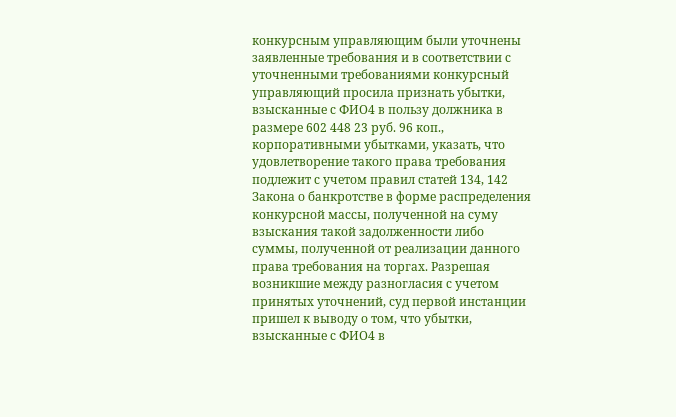конкурсным управляющим были уточнены заявленные требования и в соответствии с уточненными требованиями конкурсный управляющий просила признать убытки, взысканные с ФИО4 в пользу должника в размере 602 448 23 руб. 96 коп., корпоративными убытками, указать, что удовлетворение такого права требования подлежит с учетом правил статей 134, 142 Закона о банкротстве в форме распределения конкурсной массы, полученной на суму взыскания такой задолженности либо суммы, полученной от реализации данного права требования на торгах. Разрешая возникшие между разногласия с учетом принятых уточнений, суд первой инстанции пришел к выводу о том, что убытки, взысканные с ФИО4 в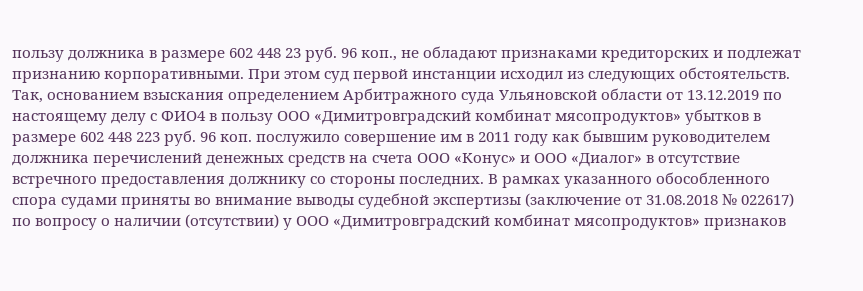пользу должника в размере 602 448 23 руб. 96 коп., не обладают признаками кредиторских и подлежат признанию корпоративными. При этом суд первой инстанции исходил из следующих обстоятельств. Так, основанием взыскания определением Арбитражного суда Ульяновской области от 13.12.2019 по настоящему делу с ФИО4 в пользу ООО «Димитровградский комбинат мясопродуктов» убытков в размере 602 448 223 руб. 96 коп. послужило совершение им в 2011 году как бывшим руководителем должника перечислений денежных средств на счета ООО «Конус» и ООО «Диалог» в отсутствие встречного предоставления должнику со стороны последних. В рамках указанного обособленного спора судами приняты во внимание выводы судебной экспертизы (заключение от 31.08.2018 № 022617) по вопросу о наличии (отсутствии) у ООО «Димитровградский комбинат мясопродуктов» признаков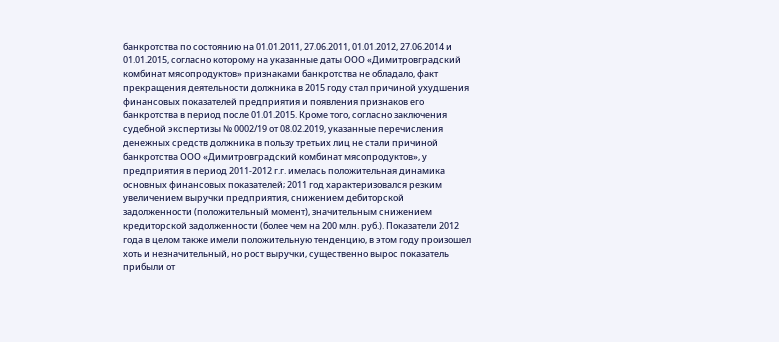банкротства по состоянию на 01.01.2011, 27.06.2011, 01.01.2012, 27.06.2014 и 01.01.2015, согласно которому на указанные даты ООО «Димитровградский комбинат мясопродуктов» признаками банкротства не обладало, факт прекращения деятельности должника в 2015 году стал причиной ухудшения финансовых показателей предприятия и появления признаков его банкротства в период после 01.01.2015. Кроме того, согласно заключения судебной экспертизы № 0002/19 от 08.02.2019, указанные перечисления денежных средств должника в пользу третьих лиц не стали причиной банкротства ООО «Димитровградский комбинат мясопродуктов», у предприятия в период 2011-2012 г.г. имелась положительная динамика основных финансовых показателей; 2011 год характеризовался резким увеличением выручки предприятия, снижением дебиторской задолженности (положительный момент), значительным снижением кредиторской задолженности (более чем на 200 млн. руб.). Показатели 2012 года в целом также имели положительную тенденцию, в этом году произошел хоть и незначительный, но рост выручки, существенно вырос показатель прибыли от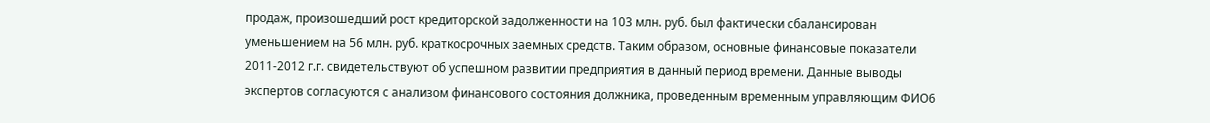продаж, произошедший рост кредиторской задолженности на 103 млн. руб. был фактически сбалансирован уменьшением на 56 млн. руб. краткосрочных заемных средств. Таким образом, основные финансовые показатели 2011-2012 г.г. свидетельствуют об успешном развитии предприятия в данный период времени. Данные выводы экспертов согласуются с анализом финансового состояния должника, проведенным временным управляющим ФИО6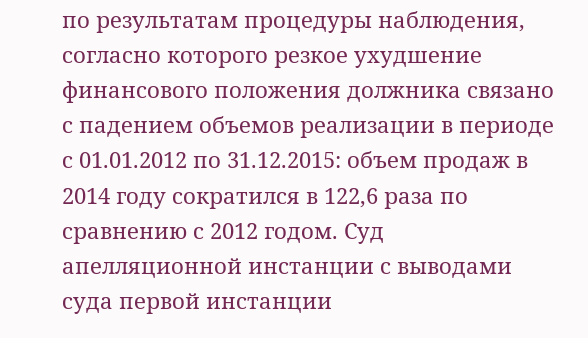по результатам процедуры наблюдения, согласно которого резкое ухудшение финансового положения должника связано с падением объемов реализации в периоде с 01.01.2012 по 31.12.2015: объем продаж в 2014 году сократился в 122,6 раза по сравнению с 2012 годом. Суд апелляционной инстанции с выводами суда первой инстанции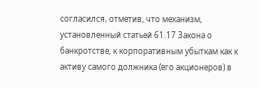согласился, отметив, что механизм, установленный статьей 61.17 Закона о банкротстве, к корпоративным убыткам как к активу самого должника (его акционеров) в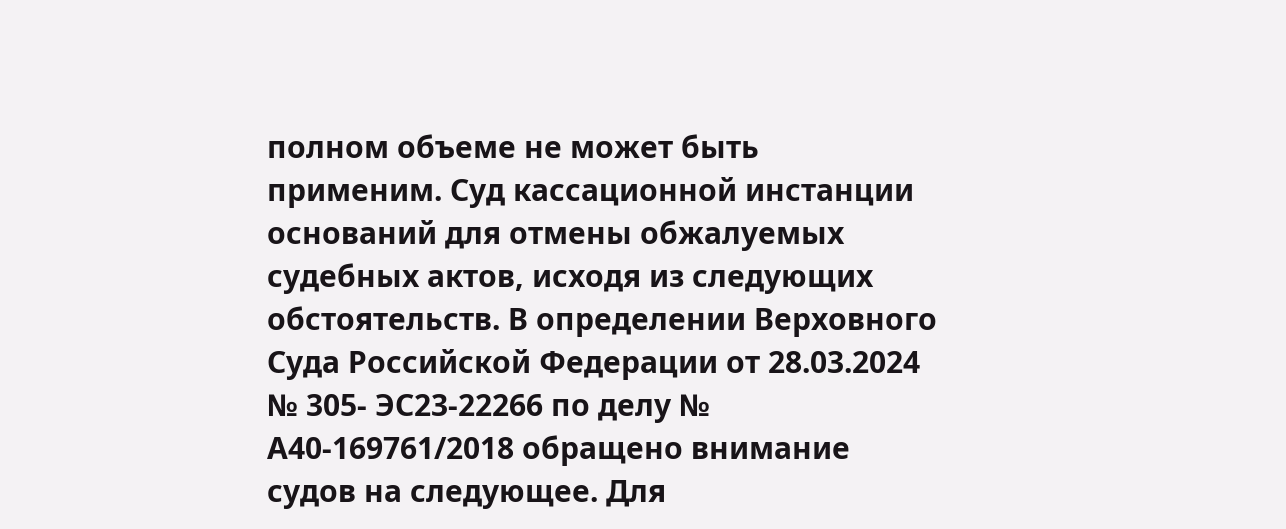полном объеме не может быть применим. Суд кассационной инстанции оснований для отмены обжалуемых судебных актов, исходя из следующих обстоятельств. В определении Верховного Суда Российской Федерации от 28.03.2024 № 305- ЭС23-22266 по делу № А40-169761/2018 обращено внимание судов на следующее. Для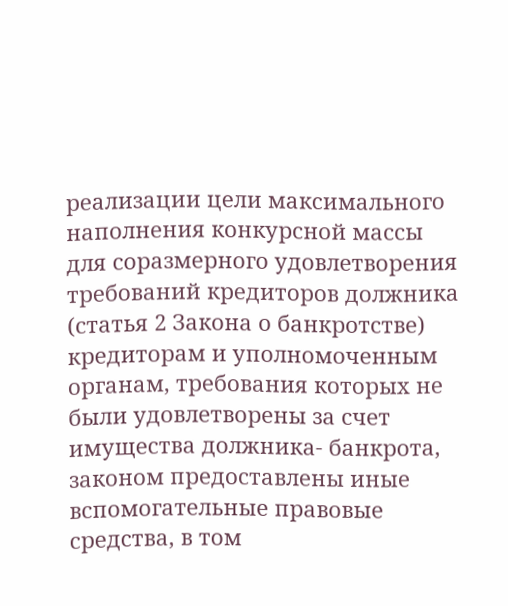реализации цели максимального наполнения конкурсной массы для соразмерного удовлетворения требований кредиторов должника (статья 2 Закона о банкротстве) кредиторам и уполномоченным органам, требования которых не были удовлетворены за счет имущества должника- банкрота, законом предоставлены иные вспомогательные правовые средства, в том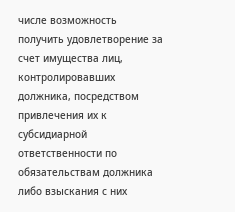числе возможность получить удовлетворение за счет имущества лиц, контролировавших должника, посредством привлечения их к субсидиарной ответственности по обязательствам должника либо взыскания с них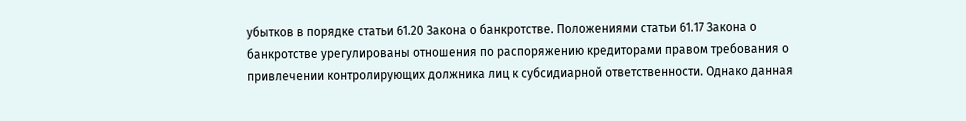убытков в порядке статьи 61.20 Закона о банкротстве. Положениями статьи 61.17 Закона о банкротстве урегулированы отношения по распоряжению кредиторами правом требования о привлечении контролирующих должника лиц к субсидиарной ответственности. Однако данная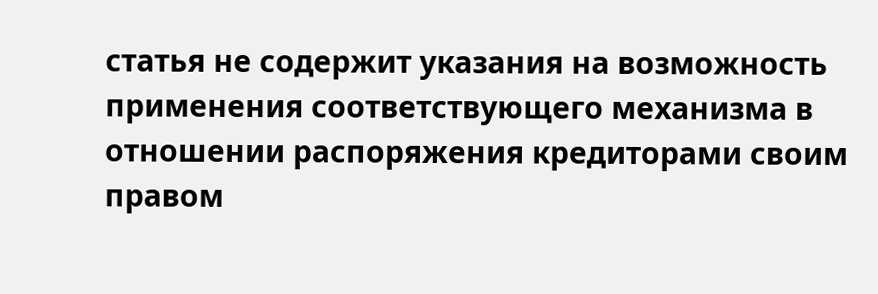статья не содержит указания на возможность применения соответствующего механизма в отношении распоряжения кредиторами своим правом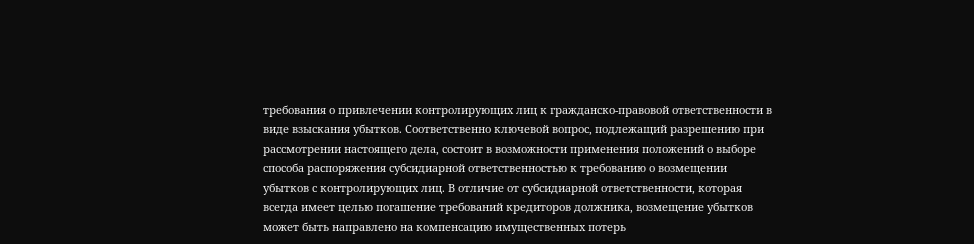требования о привлечении контролирующих лиц к гражданско-правовой ответственности в виде взыскания убытков. Соответственно ключевой вопрос, подлежащий разрешению при рассмотрении настоящего дела, состоит в возможности применения положений о выборе способа распоряжения субсидиарной ответственностью к требованию о возмещении убытков с контролирующих лиц. В отличие от субсидиарной ответственности, которая всегда имеет целью погашение требований кредиторов должника, возмещение убытков может быть направлено на компенсацию имущественных потерь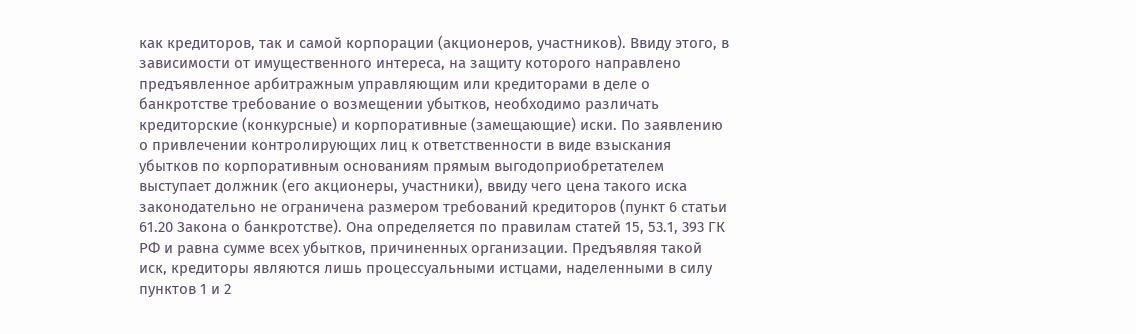как кредиторов, так и самой корпорации (акционеров, участников). Ввиду этого, в зависимости от имущественного интереса, на защиту которого направлено предъявленное арбитражным управляющим или кредиторами в деле о банкротстве требование о возмещении убытков, необходимо различать кредиторские (конкурсные) и корпоративные (замещающие) иски. По заявлению о привлечении контролирующих лиц к ответственности в виде взыскания убытков по корпоративным основаниям прямым выгодоприобретателем выступает должник (его акционеры, участники), ввиду чего цена такого иска законодательно не ограничена размером требований кредиторов (пункт 6 статьи 61.20 Закона о банкротстве). Она определяется по правилам статей 15, 53.1, 393 ГК РФ и равна сумме всех убытков, причиненных организации. Предъявляя такой иск, кредиторы являются лишь процессуальными истцами, наделенными в силу пунктов 1 и 2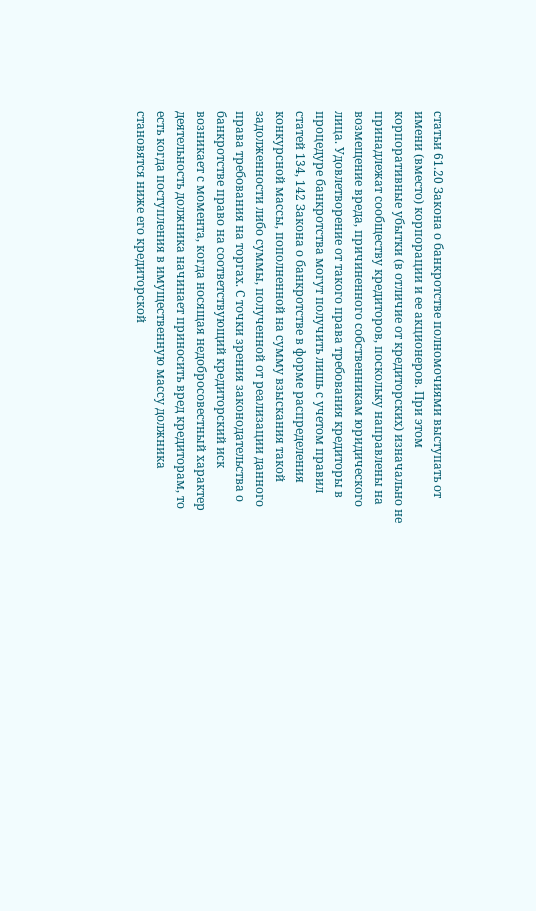статьи 61.20 Закона о банкротстве полномочиями выступать от имени (вместо) корпорации и ее акционеров. При этом корпоративные убытки (в отличие от кредиторских) изначально не принадлежат сообществу кредиторов, поскольку направлены на возмещение вреда, причиненного собственникам юридического лица. Удовлетворение от такого права требования кредиторы в процедуре банкротства могут получить лишь с учетом правил статей 134, 142 Закона о банкротстве в форме распределения конкурсной массы, пополненной на сумму взыскания такой задолженности либо суммы, полученной от реализации данного права требования на торгах. С точки зрения законодательства о банкротстве право на соответствующий кредиторский иск возникает с момента, когда носящая недобросовестный характер деятельность должника начинает приносить вред кредиторам, то есть когда поступления в имущественную массу должника становятся ниже его кредиторской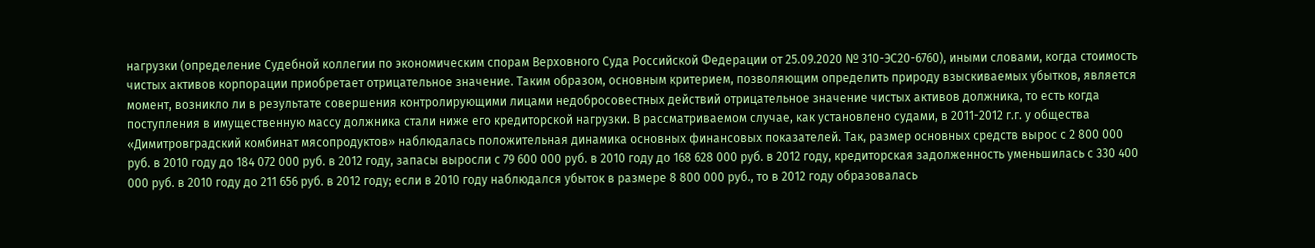нагрузки (определение Судебной коллегии по экономическим спорам Верховного Суда Российской Федерации от 25.09.2020 № 310-ЭС20-6760), иными словами, когда стоимость чистых активов корпорации приобретает отрицательное значение. Таким образом, основным критерием, позволяющим определить природу взыскиваемых убытков, является момент, возникло ли в результате совершения контролирующими лицами недобросовестных действий отрицательное значение чистых активов должника, то есть когда поступления в имущественную массу должника стали ниже его кредиторской нагрузки. В рассматриваемом случае, как установлено судами, в 2011-2012 г.г. у общества «Димитровградский комбинат мясопродуктов» наблюдалась положительная динамика основных финансовых показателей. Так, размер основных средств вырос с 2 800 000 руб. в 2010 году до 184 072 000 руб. в 2012 году, запасы выросли с 79 600 000 руб. в 2010 году до 168 628 000 руб. в 2012 году, кредиторская задолженность уменьшилась с 330 400 000 руб. в 2010 году до 211 656 руб. в 2012 году; если в 2010 году наблюдался убыток в размере 8 800 000 руб., то в 2012 году образовалась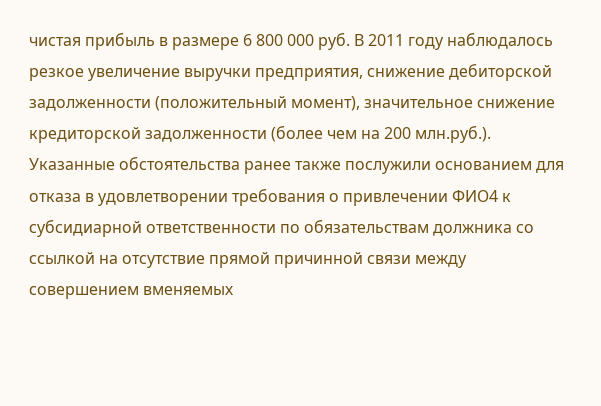чистая прибыль в размере 6 800 000 руб. В 2011 году наблюдалось резкое увеличение выручки предприятия, снижение дебиторской задолженности (положительный момент), значительное снижение кредиторской задолженности (более чем на 200 млн.руб.). Указанные обстоятельства ранее также послужили основанием для отказа в удовлетворении требования о привлечении ФИО4 к субсидиарной ответственности по обязательствам должника со ссылкой на отсутствие прямой причинной связи между совершением вменяемых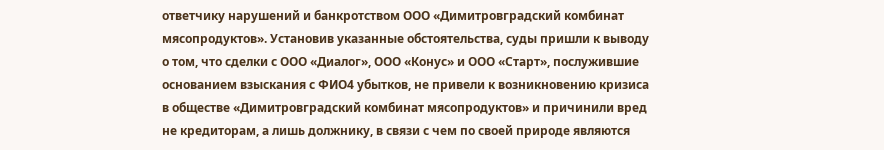ответчику нарушений и банкротством ООО «Димитровградский комбинат мясопродуктов». Установив указанные обстоятельства, суды пришли к выводу о том, что сделки с ООО «Диалог», ООО «Конус» и ООО «Старт», послужившие основанием взыскания с ФИО4 убытков, не привели к возникновению кризиса в обществе «Димитровградский комбинат мясопродуктов» и причинили вред не кредиторам, а лишь должнику, в связи с чем по своей природе являются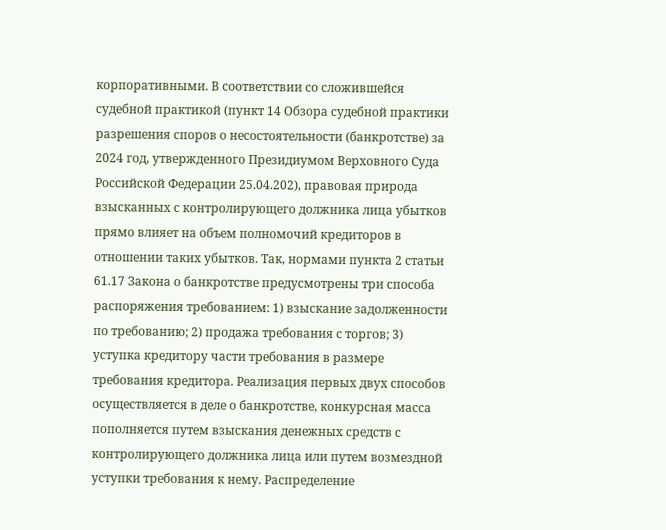корпоративными. В соответствии со сложившейся судебной практикой (пункт 14 Обзора судебной практики разрешения споров о несостоятельности (банкротстве) за 2024 год, утвержденного Президиумом Верховного Суда Российской Федерации 25.04.202), правовая природа взысканных с контролирующего должника лица убытков прямо влияет на объем полномочий кредиторов в отношении таких убытков. Так, нормами пункта 2 статьи 61.17 Закона о банкротстве предусмотрены три способа распоряжения требованием: 1) взыскание задолженности по требованию; 2) продажа требования с торгов; 3) уступка кредитору части требования в размере требования кредитора. Реализация первых двух способов осуществляется в деле о банкротстве, конкурсная масса пополняется путем взыскания денежных средств с контролирующего должника лица или путем возмездной уступки требования к нему. Распределение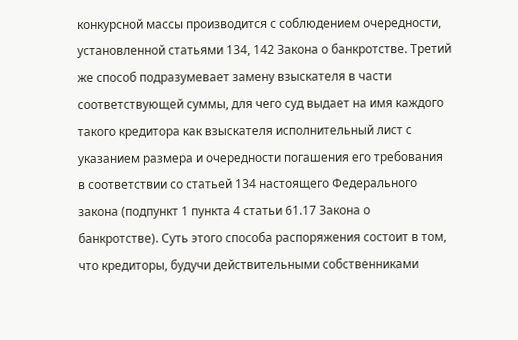конкурсной массы производится с соблюдением очередности, установленной статьями 134, 142 Закона о банкротстве. Третий же способ подразумевает замену взыскателя в части соответствующей суммы, для чего суд выдает на имя каждого такого кредитора как взыскателя исполнительный лист с указанием размера и очередности погашения его требования в соответствии со статьей 134 настоящего Федерального закона (подпункт 1 пункта 4 статьи 61.17 Закона о банкротстве). Суть этого способа распоряжения состоит в том, что кредиторы, будучи действительными собственниками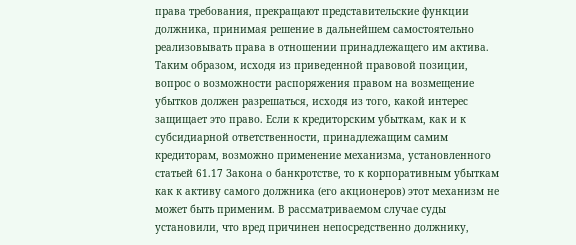права требования, прекращают представительские функции должника, принимая решение в дальнейшем самостоятельно реализовывать права в отношении принадлежащего им актива. Таким образом, исходя из приведенной правовой позиции, вопрос о возможности распоряжения правом на возмещение убытков должен разрешаться, исходя из того, какой интерес защищает это право. Если к кредиторским убыткам, как и к субсидиарной ответственности, принадлежащим самим кредиторам, возможно применение механизма, установленного статьей 61.17 Закона о банкротстве, то к корпоративным убыткам как к активу самого должника (его акционеров) этот механизм не может быть применим. В рассматриваемом случае суды установили, что вред причинен непосредственно должнику,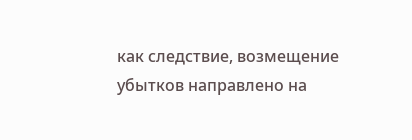как следствие, возмещение убытков направлено на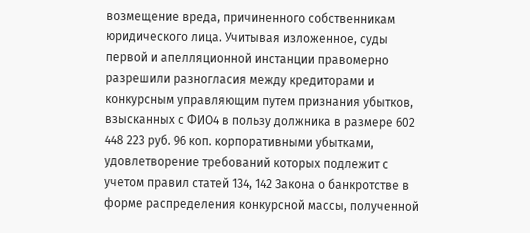возмещение вреда, причиненного собственникам юридического лица. Учитывая изложенное, суды первой и апелляционной инстанции правомерно разрешили разногласия между кредиторами и конкурсным управляющим путем признания убытков, взысканных с ФИО4 в пользу должника в размере 602 448 223 руб. 96 коп. корпоративными убытками, удовлетворение требований которых подлежит с учетом правил статей 134, 142 Закона о банкротстве в форме распределения конкурсной массы, полученной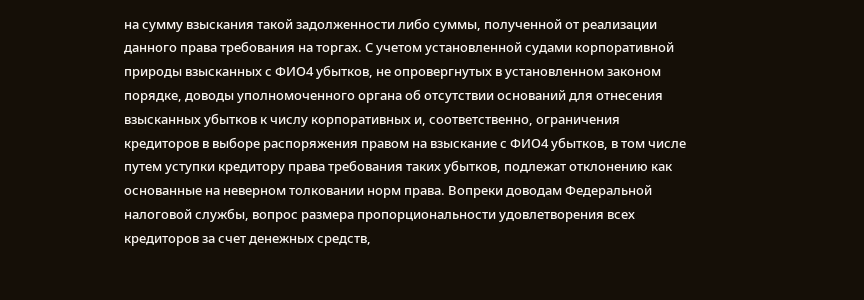на сумму взыскания такой задолженности либо суммы, полученной от реализации данного права требования на торгах. С учетом установленной судами корпоративной природы взысканных с ФИО4 убытков, не опровергнутых в установленном законом порядке, доводы уполномоченного органа об отсутствии оснований для отнесения взысканных убытков к числу корпоративных и, соответственно, ограничения кредиторов в выборе распоряжения правом на взыскание с ФИО4 убытков, в том числе путем уступки кредитору права требования таких убытков, подлежат отклонению как основанные на неверном толковании норм права. Вопреки доводам Федеральной налоговой службы, вопрос размера пропорциональности удовлетворения всех кредиторов за счет денежных средств,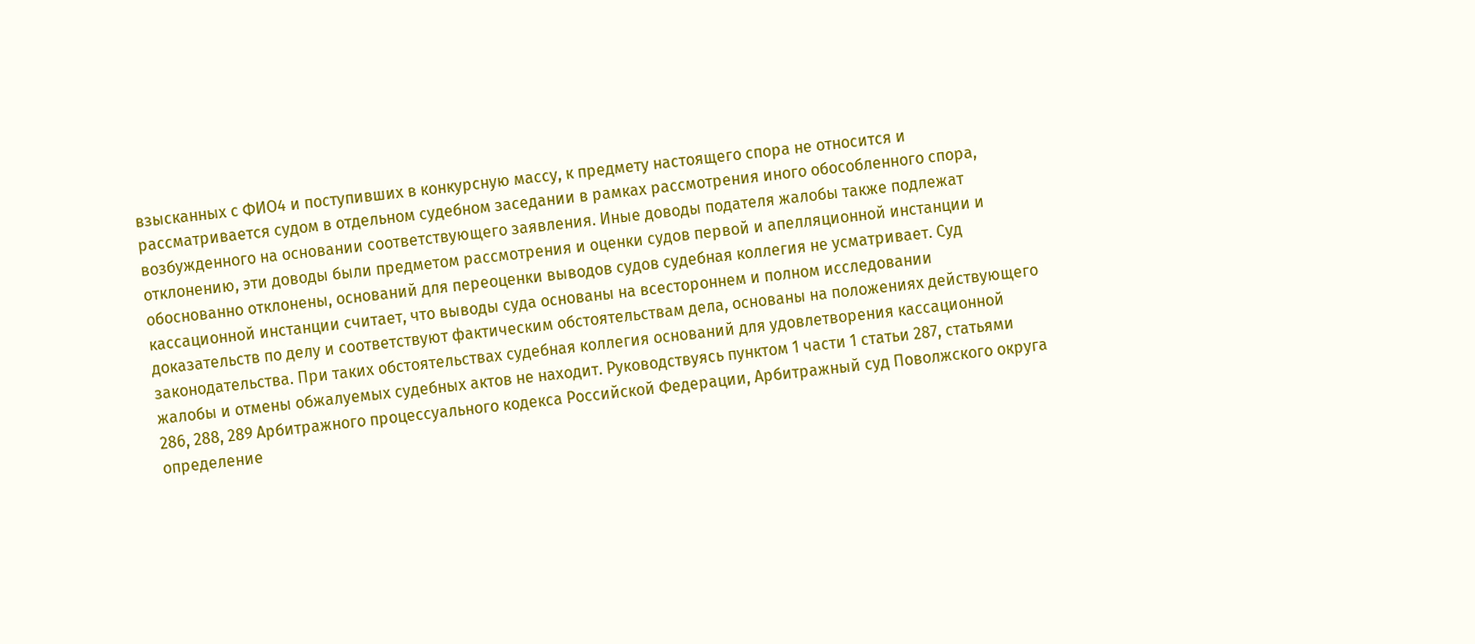взысканных с ФИО4 и поступивших в конкурсную массу, к предмету настоящего спора не относится и рассматривается судом в отдельном судебном заседании в рамках рассмотрения иного обособленного спора, возбужденного на основании соответствующего заявления. Иные доводы подателя жалобы также подлежат отклонению, эти доводы были предметом рассмотрения и оценки судов первой и апелляционной инстанции и обоснованно отклонены, оснований для переоценки выводов судов судебная коллегия не усматривает. Суд кассационной инстанции считает, что выводы суда основаны на всестороннем и полном исследовании доказательств по делу и соответствуют фактическим обстоятельствам дела, основаны на положениях действующего законодательства. При таких обстоятельствах судебная коллегия оснований для удовлетворения кассационной жалобы и отмены обжалуемых судебных актов не находит. Руководствуясь пунктом 1 части 1 статьи 287, статьями 286, 288, 289 Арбитражного процессуального кодекса Российской Федерации, Арбитражный суд Поволжского округа определение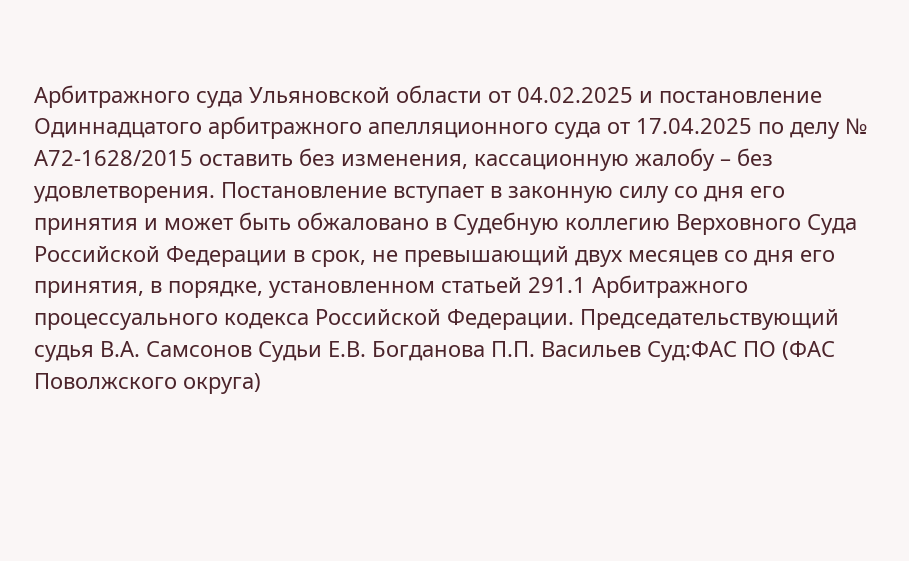Арбитражного суда Ульяновской области от 04.02.2025 и постановление Одиннадцатого арбитражного апелляционного суда от 17.04.2025 по делу № А72-1628/2015 оставить без изменения, кассационную жалобу – без удовлетворения. Постановление вступает в законную силу со дня его принятия и может быть обжаловано в Судебную коллегию Верховного Суда Российской Федерации в срок, не превышающий двух месяцев со дня его принятия, в порядке, установленном статьей 291.1 Арбитражного процессуального кодекса Российской Федерации. Председательствующий судья В.А. Самсонов Судьи Е.В. Богданова П.П. Васильев Суд:ФАС ПО (ФАС Поволжского округа)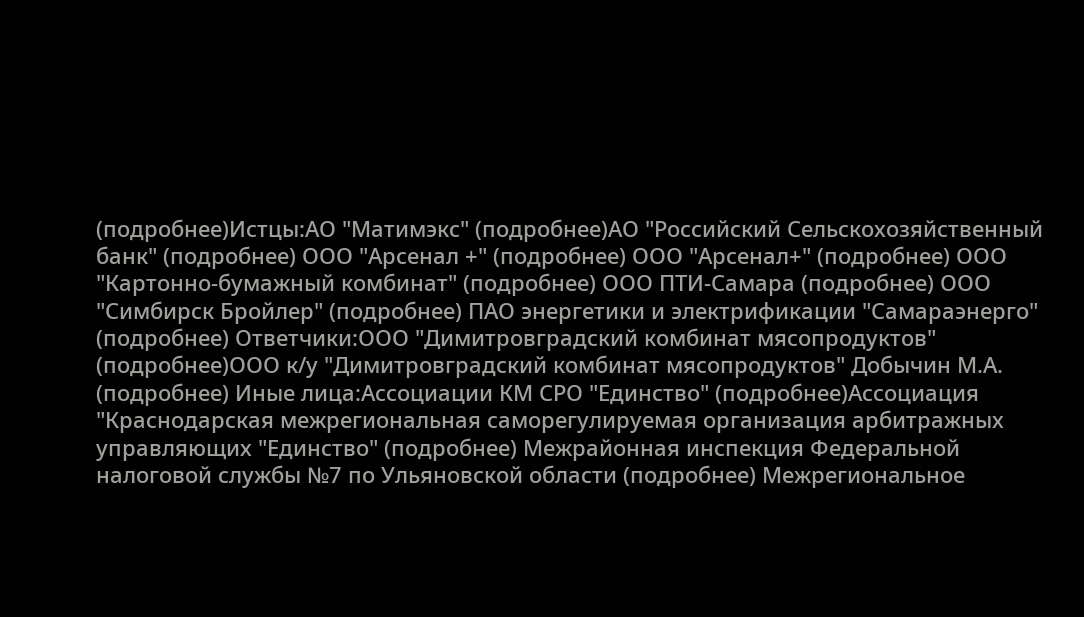(подробнее)Истцы:АО "Матимэкс" (подробнее)АО "Российский Сельскохозяйственный банк" (подробнее) ООО "Арсенал +" (подробнее) ООО "Арсенал+" (подробнее) ООО "Картонно-бумажный комбинат" (подробнее) ООО ПТИ-Самара (подробнее) ООО "Симбирск Бройлер" (подробнее) ПАО энергетики и электрификации "Самараэнерго" (подробнее) Ответчики:ООО "Димитровградский комбинат мясопродуктов" (подробнее)ООО к/у "Димитровградский комбинат мясопродуктов" Добычин М.А. (подробнее) Иные лица:Ассоциации КМ СРО "Единство" (подробнее)Ассоциация "Краснодарская межрегиональная саморегулируемая организация арбитражных управляющих "Единство" (подробнее) Межрайонная инспекция Федеральной налоговой службы №7 по Ульяновской области (подробнее) Межрегиональное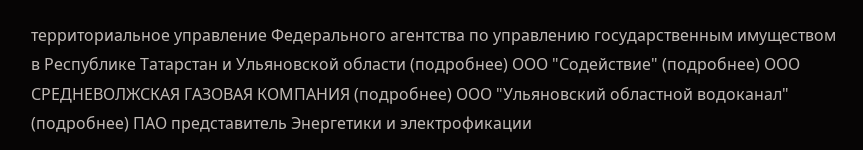территориальное управление Федерального агентства по управлению государственным имуществом в Республике Татарстан и Ульяновской области (подробнее) ООО "Содействие" (подробнее) ООО СРЕДНЕВОЛЖСКАЯ ГАЗОВАЯ КОМПАНИЯ (подробнее) ООО "Ульяновский областной водоканал" (подробнее) ПАО представитель Энергетики и электрофикации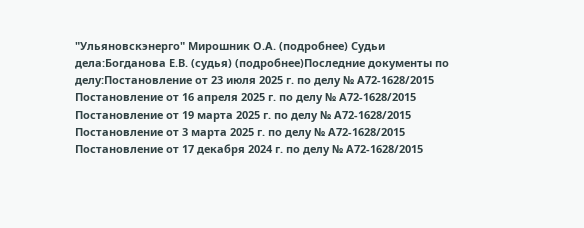"Ульяновскэнерго" Мирошник О.А. (подробнее) Судьи дела:Богданова Е.В. (судья) (подробнее)Последние документы по делу:Постановление от 23 июля 2025 г. по делу № А72-1628/2015 Постановление от 16 апреля 2025 г. по делу № А72-1628/2015 Постановление от 19 марта 2025 г. по делу № А72-1628/2015 Постановление от 3 марта 2025 г. по делу № А72-1628/2015 Постановление от 17 декабря 2024 г. по делу № А72-1628/2015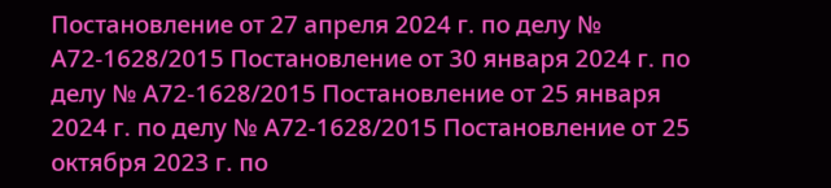Постановление от 27 апреля 2024 г. по делу № А72-1628/2015 Постановление от 30 января 2024 г. по делу № А72-1628/2015 Постановление от 25 января 2024 г. по делу № А72-1628/2015 Постановление от 25 октября 2023 г. по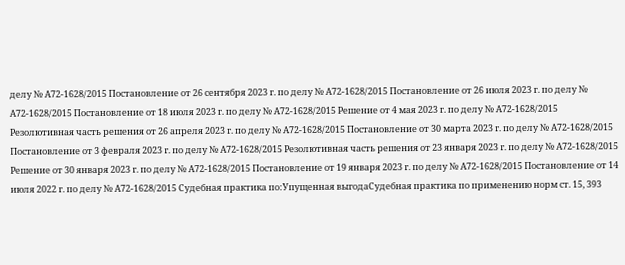делу № А72-1628/2015 Постановление от 26 сентября 2023 г. по делу № А72-1628/2015 Постановление от 26 июля 2023 г. по делу № А72-1628/2015 Постановление от 18 июля 2023 г. по делу № А72-1628/2015 Решение от 4 мая 2023 г. по делу № А72-1628/2015 Резолютивная часть решения от 26 апреля 2023 г. по делу № А72-1628/2015 Постановление от 30 марта 2023 г. по делу № А72-1628/2015 Постановление от 3 февраля 2023 г. по делу № А72-1628/2015 Резолютивная часть решения от 23 января 2023 г. по делу № А72-1628/2015 Решение от 30 января 2023 г. по делу № А72-1628/2015 Постановление от 19 января 2023 г. по делу № А72-1628/2015 Постановление от 14 июля 2022 г. по делу № А72-1628/2015 Судебная практика по:Упущенная выгодаСудебная практика по применению норм ст. 15, 393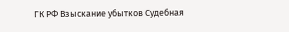ГК РФ Взыскание убытков Судебная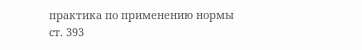практика по применению нормы ст. 393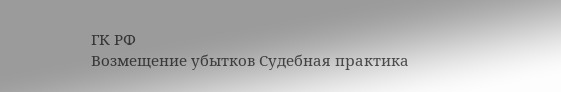ГК РФ
Возмещение убытков Судебная практика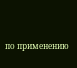по применению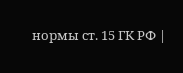нормы ст. 15 ГК РФ |